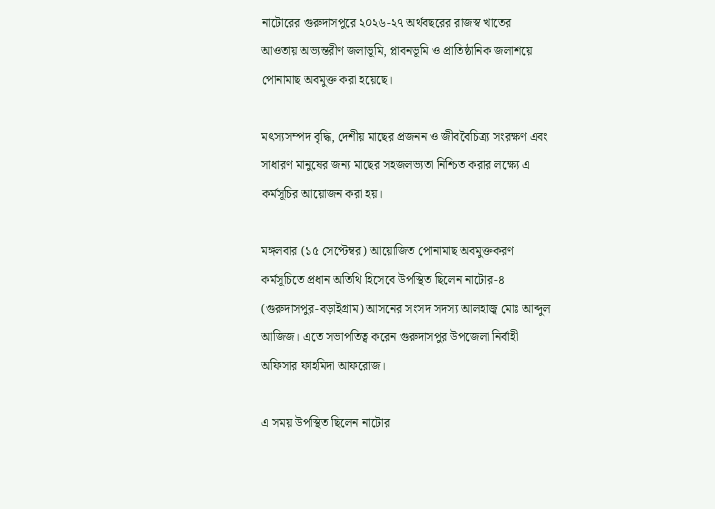নাটোরের গুরুদাসপুরে ২০২৬-২৭ অর্থবছরের রাজস্ব খাতের আওতায় অভ্যন্তরীণ জলাভূমি, প্লাবনভূমি ও প্রাতিষ্ঠানিক জলাশয়ে পোনামাছ অবমুক্ত করা হয়েছে।

মৎস্যসম্পদ বৃদ্ধি, দেশীয় মাছের প্রজনন ও জীববৈচিত্র্য সংরক্ষণ এবং সাধারণ মানুষের জন্য মাছের সহজলভ্যতা নিশ্চিত করার লক্ষ্যে এ কর্মসূচির আয়োজন করা হয়।

মঙ্গলবার (১৫ সেপ্টেম্বর) আয়োজিত পোনামাছ অবমুক্তকরণ কর্মসূচিতে প্রধান অতিথি হিসেবে উপস্থিত ছিলেন নাটোর-৪ (গুরুদাসপুর-বড়াইগ্রাম) আসনের সংসদ সদস্য আলহাজ্ব মোঃ আব্দুল আজিজ। এতে সভাপতিত্ব করেন গুরুদাসপুর উপজেলা নির্বাহী অফিসার ফাহমিদা আফরোজ।

এ সময় উপস্থিত ছিলেন নাটোর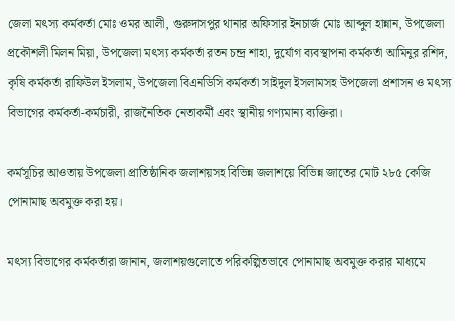জেলা মৎস্য কর্মকর্তা মোঃ ওমর আলী, গুরুদাসপুর থানার অফিসার ইনচার্জ মোঃ আব্দুল হান্নান, উপজেলা প্রকৌশলী মিলন মিয়া, উপজেলা মৎস্য কর্মকর্তা রতন চন্দ্র শাহা, দুর্যোগ ব্যবস্থাপনা কর্মকর্তা আমিনুর রশিদ, কৃষি কর্মকর্তা রাফিউল ইসলাম, উপজেলা বিএনডিসি কর্মকর্তা সাইদুল ইসলামসহ উপজেলা প্রশাসন ও মৎস্য বিভাগের কর্মকর্তা-কর্মচারী, রাজনৈতিক নেতাকর্মী এবং স্থানীয় গণ্যমান্য ব্যক্তিরা।

কর্মসূচির আওতায় উপজেলা প্রাতিষ্ঠানিক জলাশয়সহ বিভিন্ন জলাশয়ে বিভিন্ন জাতের মোট ২৮৫ কেজি পোনামাছ অবমুক্ত করা হয়।

মৎস্য বিভাগের কর্মকর্তারা জানান, জলাশয়গুলোতে পরিকল্পিতভাবে পোনামাছ অবমুক্ত করার মাধ্যমে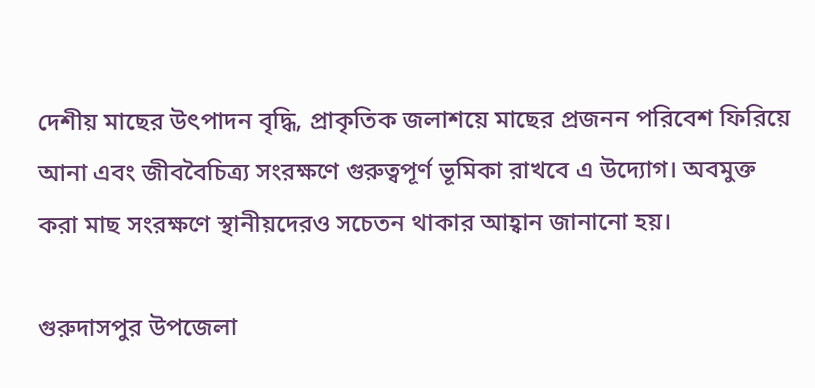দেশীয় মাছের উৎপাদন বৃদ্ধি, প্রাকৃতিক জলাশয়ে মাছের প্রজনন পরিবেশ ফিরিয়ে আনা এবং জীববৈচিত্র্য সংরক্ষণে গুরুত্বপূর্ণ ভূমিকা রাখবে এ উদ্যোগ। অবমুক্ত করা মাছ সংরক্ষণে স্থানীয়দেরও সচেতন থাকার আহ্বান জানানো হয়।

গুরুদাসপুর উপজেলা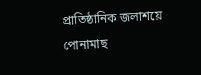প্রাতিষ্ঠানিক জলাশয়ে পোনামাছ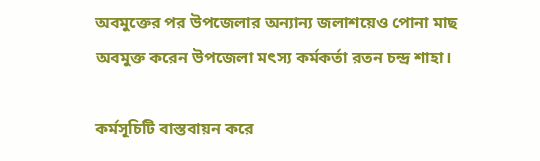অবমুক্তের পর উপজেলার অন্যান্য জলাশয়েও পোনা মাছ অবমুক্ত করেন উপজেলা মৎস্য কর্মকর্তা রতন চন্দ্র শাহা।

কর্মসূচিটি বাস্তবায়ন করে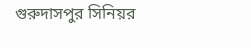গুরুদাসপুর সিনিয়র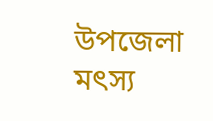উপজেলা মৎস্য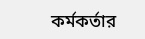কর্মকর্তার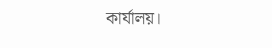কার্যালয়।